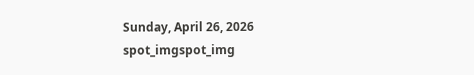Sunday, April 26, 2026
spot_imgspot_img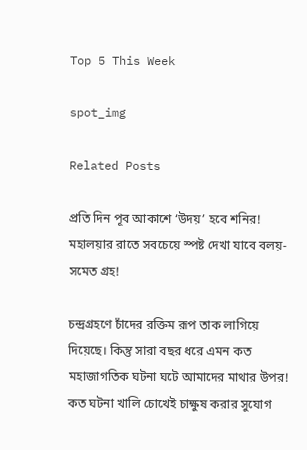Top 5 This Week

spot_img

Related Posts

প্রতি দিন পূব আকাশে ‘উদয়’ হবে শনির! মহালয়ার রাতে সবচেয়ে স্পষ্ট দেখা যাবে বলয়-সমেত গ্রহ!

চন্দ্রগ্রহণে চাঁদের রক্তিম রূপ তাক লাগিয়ে দিয়েছে। কিন্তু সারা বছর ধরে এমন কত মহাজাগতিক ঘটনা ঘটে আমাদের মাথার উপর! কত ঘটনা খালি চোখেই চাক্ষুষ করার সুযোগ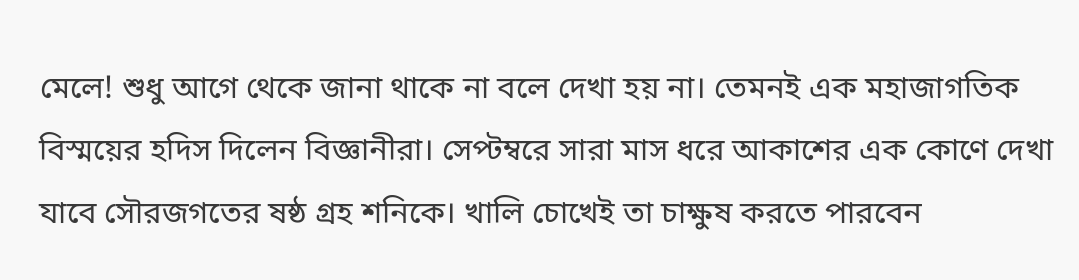মেলে! শুধু আগে থেকে জানা থাকে না বলে দেখা হয় না। তেমনই এক মহাজাগতিক বিস্ময়ের হদিস দিলেন বিজ্ঞানীরা। সেপ্টম্বরে সারা মাস ধরে আকাশের এক কোণে দেখা যাবে সৌরজগতের ষষ্ঠ গ্রহ শনিকে। খালি চোখেই তা চাক্ষুষ করতে পারবেন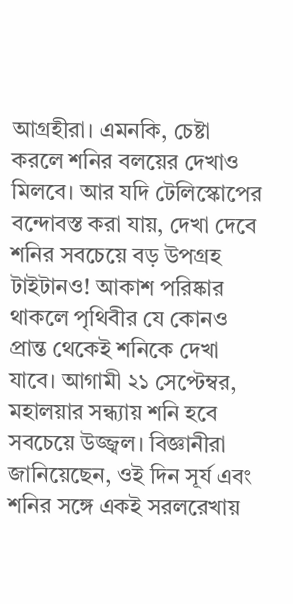আগ্রহীরা। এমনকি, চেষ্টা করলে শনির বলয়ের দেখাও মিলবে। আর যদি টেলিস্কোপের বন্দোবস্ত করা যায়, দেখা দেবে শনির সবচেয়ে বড় উপগ্রহ টাইটানও! আকাশ পরিষ্কার থাকলে পৃথিবীর যে কোনও প্রান্ত থেকেই শনিকে দেখা যাবে। আগামী ২১ সেপ্টেম্বর, মহালয়ার সন্ধ্যায় শনি হবে সবচেয়ে উজ্জ্বল। বিজ্ঞানীরা জানিয়েছেন, ওই দিন সূর্য এবং শনির সঙ্গে একই সরলরেখায়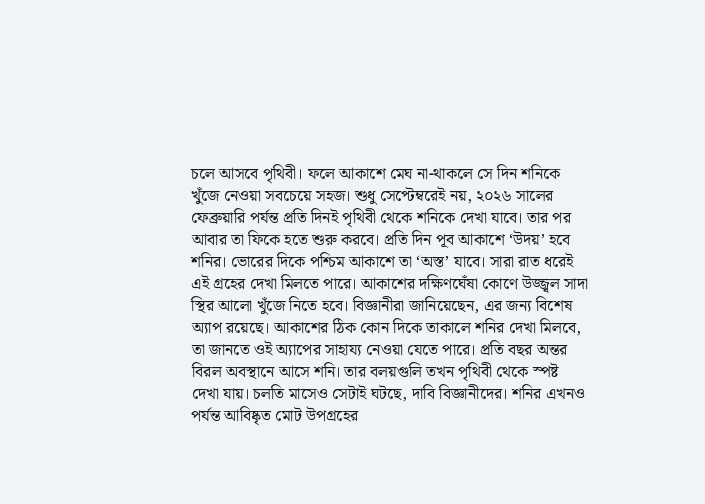চলে আসবে পৃথিবী। ফলে আকাশে মেঘ না-থাকলে সে দিন শনিকে খুঁজে নেওয়া সবচেয়ে সহজ। শুধু সেপ্টেম্বরেই নয়, ২০২৬ সালের ফেব্রুয়ারি পর্যন্ত প্রতি দিনই পৃথিবী থেকে শনিকে দেখা যাবে। তার পর আবার তা ফিকে হতে শুরু করবে। প্রতি দিন পূব আকাশে ‘উদয়’ হবে শনির। ভোরের দিকে পশ্চিম আকাশে তা ‘অস্ত’ যাবে। সারা রাত ধরেই এই গ্রহের দেখা মিলতে পারে। আকাশের দক্ষিণঘেঁষা কোণে উজ্জ্বল সাদা স্থির আলো খুঁজে নিতে হবে। বিজ্ঞানীরা জানিয়েছেন, এর জন্য বিশেষ অ্যাপ রয়েছে। আকাশের ঠিক কোন দিকে তাকালে শনির দেখা মিলবে, তা জানতে ওই অ্যাপের সাহায্য নেওয়া যেতে পারে। প্রতি বছর অন্তর বিরল অবস্থানে আসে শনি। তার বলয়গুলি তখন পৃথিবী থেকে স্পষ্ট দেখা যায়। চলতি মাসেও সেটাই ঘটছে, দাবি বিজ্ঞানীদের। শনির এখনও পর্যন্ত আবিষ্কৃত মোট উপগ্রহের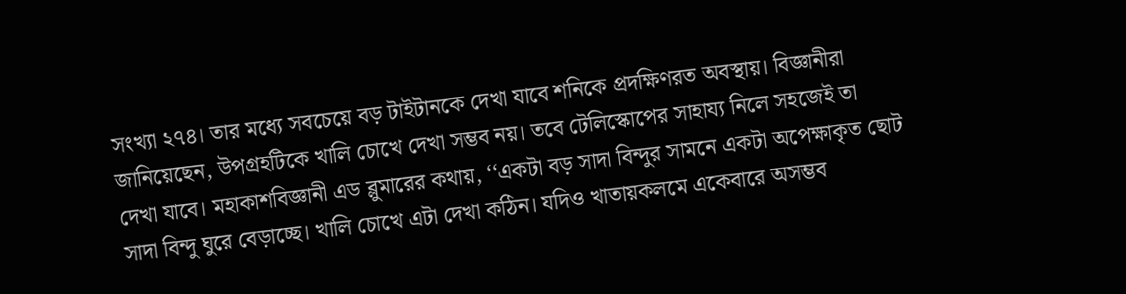সংখ্যা ২৭৪। তার মধ্যে সবচেয়ে বড় টাইটানকে দেখা যাবে শনিকে প্রদক্ষিণরত অবস্থায়। বিজ্ঞানীরা জানিয়েছেন, উপগ্রহটিকে খালি চোখে দেখা সম্ভব নয়। তবে টেলিস্কোপের সাহায্য নিলে সহজেই তা দেখা যাবে। মহাকাশবিজ্ঞানী এড ব্লুমারের কথায়, ‘‘একটা বড় সাদা বিন্দুর সামনে একটা অপেক্ষাকৃত ছোট সাদা বিন্দু ঘুরে বেড়াচ্ছে। খালি চোখে এটা দেখা কঠিন। যদিও খাতায়কলমে একেবারে অসম্ভব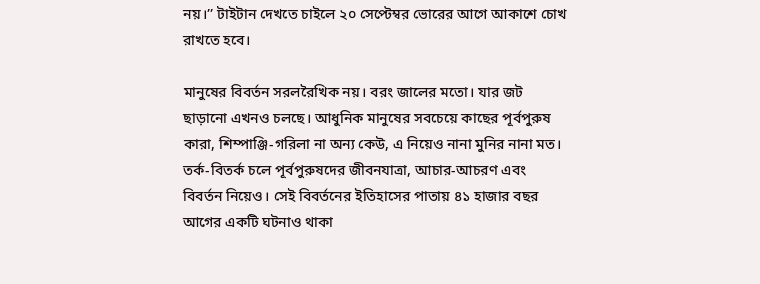নয়।’’ টাইটান দেখতে চাইলে ২০ সেপ্টেম্বর ভোরের আগে আকাশে চোখ রাখতে হবে।

মানুষের বিবর্তন সরলরৈখিক নয়। বরং জালের মতো। যার জট ছাড়ানো এখনও চলছে। আধুনিক মানুষের সবচেয়ে কাছের পূর্বপুরুষ কারা, শিম্পাঞ্জি-গরিলা না অন্য কেউ, এ নিয়েও নানা মুনির নানা মত। তর্ক-বিতর্ক চলে পূর্বপুরুষদের জীবনযাত্রা, আচার-আচরণ এবং বিবর্তন নিয়েও। সেই বিবর্তনের ইতিহাসের পাতায় ৪১ হাজার বছর আগের একটি ঘটনাও থাকা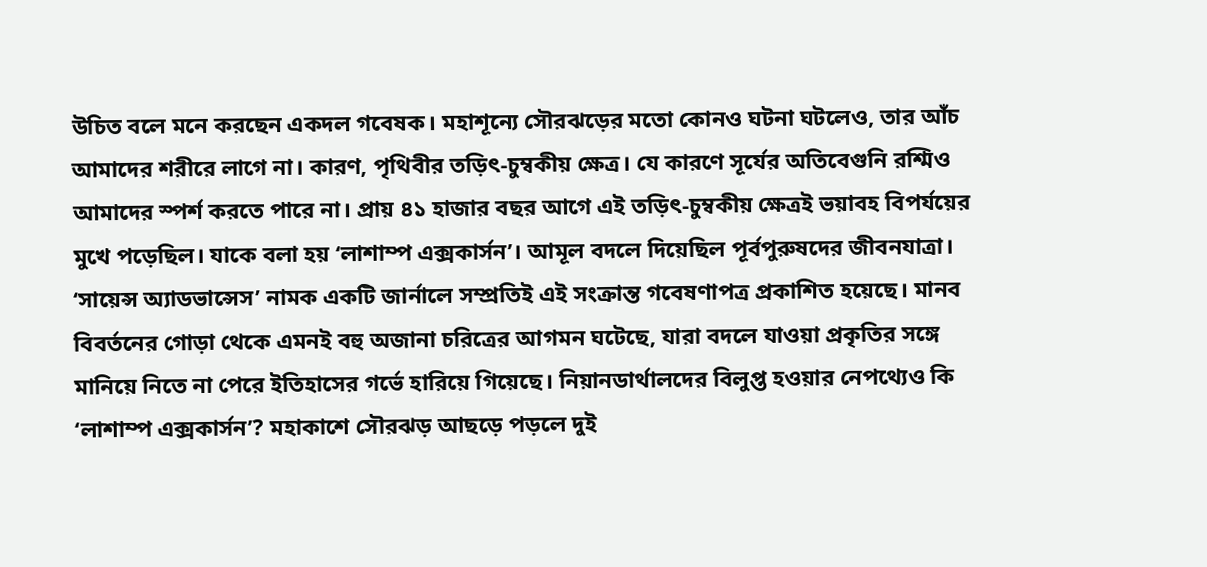উচিত বলে মনে করছেন একদল গবেষক। মহাশূন্যে সৌরঝড়ের মতো কোনও ঘটনা ঘটলেও, তার আঁচ আমাদের শরীরে লাগে না। কারণ, পৃথিবীর তড়িৎ-চুম্বকীয় ক্ষেত্র। যে কারণে সূর্যের অতিবেগুনি রশ্মিও আমাদের স্পর্শ করতে পারে না। প্রায় ৪১ হাজার বছর আগে এই তড়িৎ-চুম্বকীয় ক্ষেত্রই ভয়াবহ বিপর্যয়ের মুখে পড়েছিল। যাকে বলা হয় ‘লাশাম্প এক্সকার্সন’। আমূল বদলে দিয়েছিল পূর্বপুরুষদের জীবনযাত্রা। ‘সায়েন্স অ্যাডভান্সেস’ নামক একটি জার্নালে সম্প্রতিই এই সংক্রান্ত গবেষণাপত্র প্রকাশিত হয়েছে। মানব বিবর্তনের গোড়া থেকে এমনই বহু অজানা চরিত্রের আগমন ঘটেছে, যারা বদলে যাওয়া প্রকৃতির সঙ্গে মানিয়ে নিতে না পেরে ইতিহাসের গর্ভে হারিয়ে গিয়েছে। নিয়ানডার্থালদের বিলুপ্ত হওয়ার নেপথ্যেও কি ‘লাশাম্প এক্সকার্সন’? মহাকাশে সৌরঝড় আছড়ে পড়লে দুই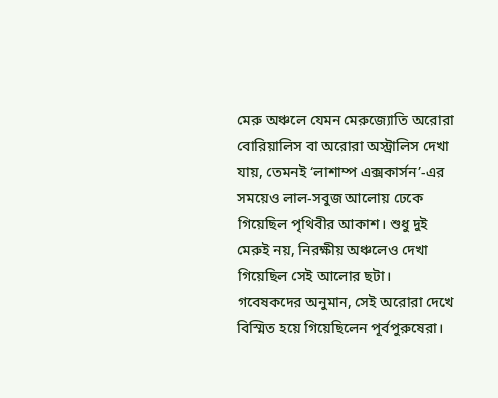মেরু অঞ্চলে যেমন মেরুজ্যোতি অরোরা বোরিয়ালিস বা অরোরা অস্ট্রালিস দেখা যায়, তেমনই ‘লাশাম্প এক্সকার্সন’-এর সময়েও লাল-সবুজ আলোয় ঢেকে গিয়েছিল পৃথিবীর আকাশ। শুধু দুই মেরুই নয়, নিরক্ষীয় অঞ্চলেও দেখা গিয়েছিল সেই আলোর ছটা। গবেষকদের অনুমান, সেই অরোরা দেখে বিস্মিত হয়ে গিয়েছিলেন পূর্বপুরুষেরা।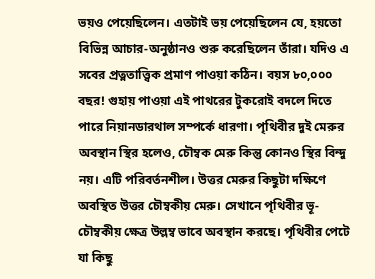ভয়ও পেয়েছিলেন। এতটাই ভয় পেয়েছিলেন যে, হয়তো বিভিন্ন আচার-অনুষ্ঠানও শুরু করেছিলেন তাঁরা। যদিও এ সবের প্রত্নতাত্ত্বিক প্রমাণ পাওয়া কঠিন। বয়স ৮০,০০০ বছর! গুহায় পাওয়া এই পাথরের টুকরোই বদলে দিতে পারে নিয়ানডারথাল সম্পর্কে ধারণা। পৃথিবীর দুই মেরুর অবস্থান স্থির হলেও, চৌম্বক মেরু কিন্তু কোনও স্থির বিন্দু নয়। এটি পরিবর্তনশীল। উত্তর মেরুর কিছুটা দক্ষিণে অবস্থিত উত্তর চৌম্বকীয় মেরু। সেখানে পৃথিবীর ভূ-চৌম্বকীয় ক্ষেত্র উল্লম্ব ভাবে অবস্থান করছে। পৃথিবীর পেটে যা কিছু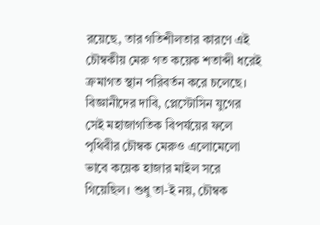রয়েছে, তার গতিশীলতার কারণে এই চৌম্বকীয় মেরু গত কয়েক শতাব্দী ধরেই ক্রমাগত স্থান পরিবর্তন করে চলেছে। বিজ্ঞানীদের দাবি, প্লেস্টোসিন যুগের সেই মহাজাগতিক বিপর্যয়ের ফলে পৃথিবীর চৌম্বক মেরুও এলোমেলো ভাবে কয়েক হাজার মাইল সরে গিয়েছিল। শুধু তা-ই নয়, চৌম্বক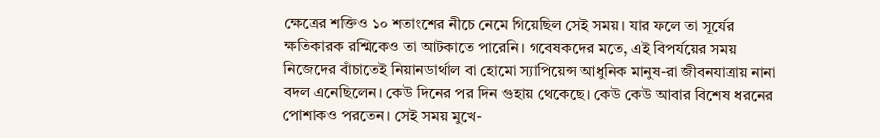ক্ষেত্রের শক্তিও ১০ শতাংশের নীচে নেমে গিয়েছিল সেই সময়। যার ফলে তা সূর্যের ক্ষতিকারক রশ্মিকেও তা আটকাতে পারেনি। গবেষকদের মতে, এই বিপর্যয়ের সময় নিজেদের বাঁচাতেই নিয়ানডার্থাল বা হোমো স্যাপিয়েন্স আধুনিক মানুষ-রা জীবনযাত্রায় নানা বদল এনেছিলেন। কেউ দিনের পর দিন গুহায় থেকেছে। কেউ কেউ আবার বিশেষ ধরনের পোশাকও পরতেন। সেই সময় মুখে-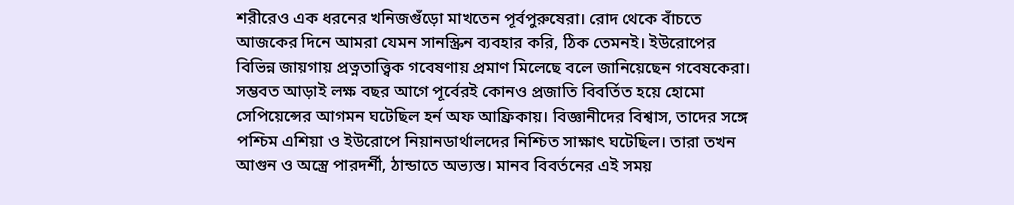শরীরেও এক ধরনের খনিজগুঁড়ো মাখতেন পূর্বপুরুষেরা। রোদ থেকে বাঁচতে আজকের দিনে আমরা যেমন সানস্ক্রিন ব্যবহার করি, ঠিক তেমনই। ইউরোপের বিভিন্ন জায়গায় প্রত্নতাত্ত্বিক গবেষণায় প্রমাণ মিলেছে বলে জানিয়েছেন গবেষকেরা। সম্ভবত আড়াই লক্ষ বছর আগে পূর্বেরই কোনও প্রজাতি বিবর্তিত হয়ে হোমো সেপিয়েন্সের আগমন ঘটেছিল হর্ন অফ আফ্রিকায়। বিজ্ঞানীদের বিশ্বাস, তাদের সঙ্গে পশ্চিম এশিয়া ও ইউরোপে নিয়ানডার্থালদের নিশ্চিত সাক্ষাৎ ঘটেছিল। তারা তখন আগুন ও অস্ত্রে পারদর্শী, ঠান্ডাতে অভ্যস্ত। মানব বিবর্তনের এই সময়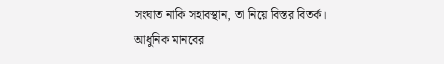সংঘাত নাকি সহাবস্থান, তা নিয়ে বিস্তর বিতর্ক। আধুনিক মানবের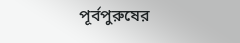পূর্বপুরুষের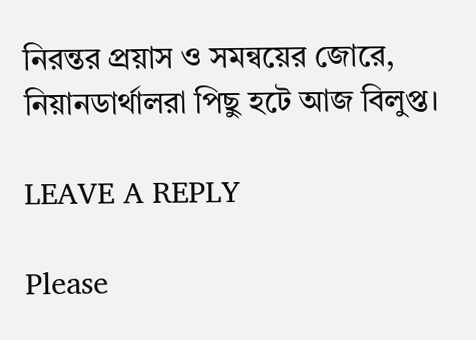নিরন্তর প্রয়াস ও সমন্বয়ের জোরে, নিয়ানডার্থালরা পিছু হটে আজ বিলুপ্ত।

LEAVE A REPLY

Please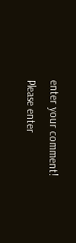enter your comment!
Please enter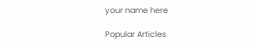your name here

Popular Articles